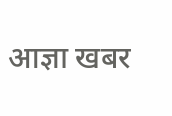आज्ञा खबर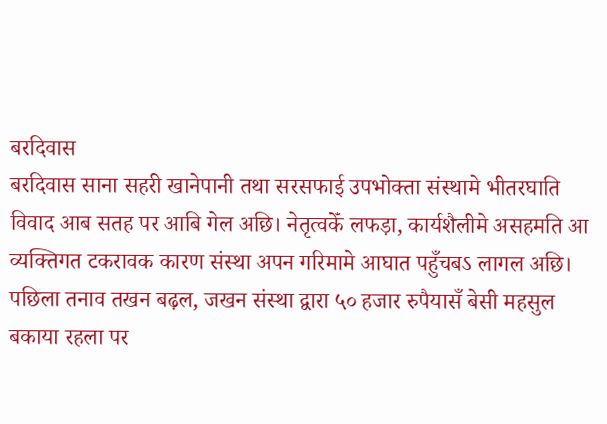बरदिवास
बरदिवास साना सहरी खानेपानी तथा सरसफाई उपभोक्ता संस्थामे भीतरघाति विवाद आब सतह पर आबि गेल अछि। नेतृत्वकेँ लफड़ा, कार्यशैलीमे असहमति आ व्यक्तिगत टकरावक कारण संस्था अपन गरिमामे आघात पहुँचबऽ लागल अछि।
पछिला तनाव तखन बढ़ल, जखन संस्था द्वारा ५० हजार रुपैयासँ बेसी महसुल बकाया रहला पर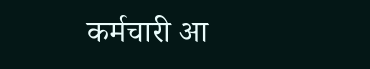कर्मचारी आ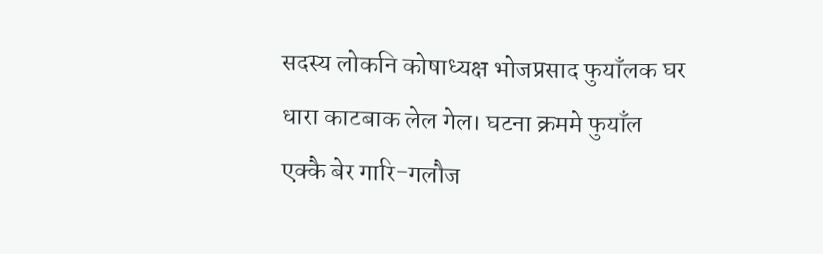सदस्य लोकनि कोषाध्यक्ष भोजप्रसाद फुयाँलक घर धारा काटबाक लेल गेल। घटना क्रममे फुयाँल एक्कै बेर गारि-गलौज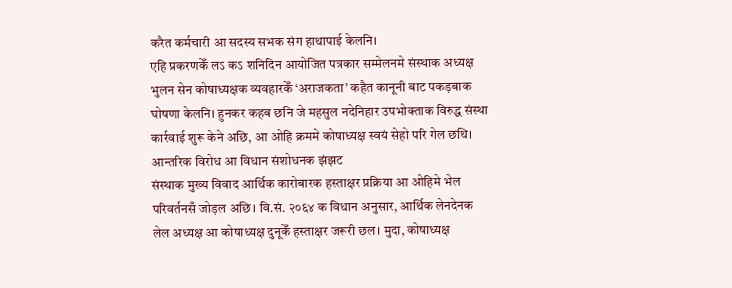करैत कर्मचारी आ सदस्य सभक संग हाथापाई केलनि।
एहि प्रकरणकेँ लऽ कऽ शनिदिन आयोजित पत्रकार सम्मेलनमे संस्थाक अध्यक्ष भुलन सेन कोषाध्यक्षक व्यवहारकेँ ‘अराजकता’ कहैत कानूनी बाट पकड़बाक घोषणा केलनि। हुनकर कहब छनि जे महसुल नदेनिहार उपभोक्ताक विरुद्ध संस्था कार्रवाई शुरू केने अछि, आ ओहि क्रममे कोषाध्यक्ष स्वयं सेहो परि गेल छथि।
आन्तरिक विरोध आ विधान संशोधनक झंझट
संस्थाक मुख्य विवाद आर्थिक कारोबारक हस्ताक्षर प्रक्रिया आ ओहिमे भेल परिवर्तनसँ जोड़ल अछि। वि.सं. २०६४ क विधान अनुसार, आर्थिक लेनदेनक लेल अध्यक्ष आ कोषाध्यक्ष दुनूकेँ हस्ताक्षर जरूरी छल। मुदा, कोषाध्यक्ष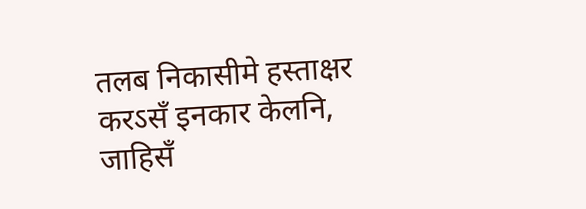तलब निकासीमे हस्ताक्षर करऽसँ इनकार केलनि, जाहिसँ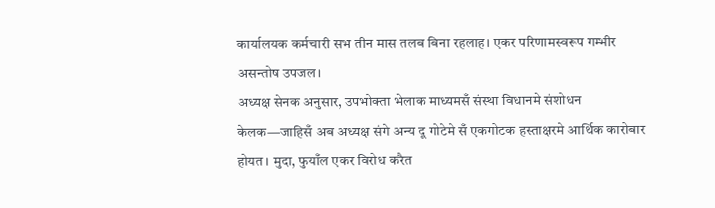कार्यालयक कर्मचारी सभ तीन मास तलब बिना रहलाह। एकर परिणामस्वरूप गम्भीर असन्तोष उपजल।
अध्यक्ष सेनक अनुसार, उपभोक्ता भेलाक माध्यमसँ संस्था विधानमे संशोधन केलक—जाहिसँ अब अध्यक्ष संगे अन्य दू गोटेमे सँ एकगोटक हस्ताक्षरमे आर्थिक कारोबार होयत। मुदा, फुयाँल एकर विरोध करैत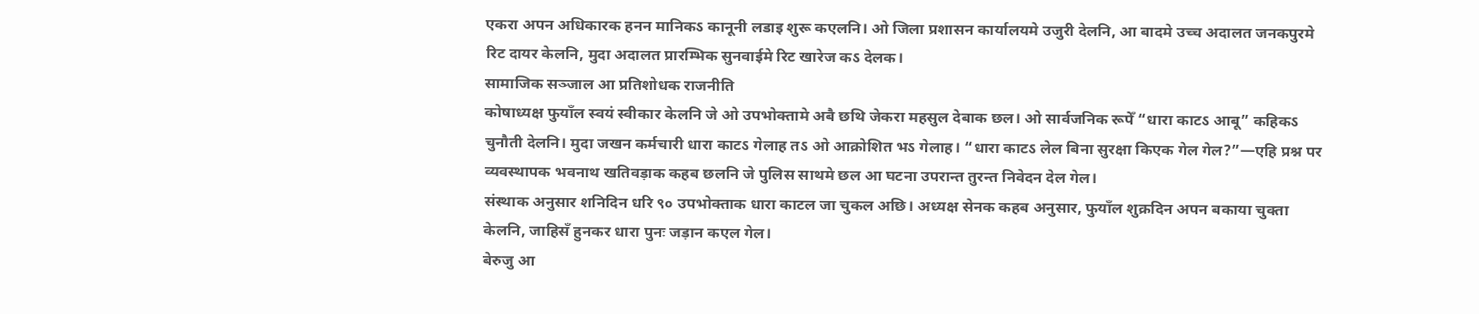एकरा अपन अधिकारक हनन मानिकऽ कानूनी लडाइ शुरू कएलनि। ओ जिला प्रशासन कार्यालयमे उजुरी देलनि, आ बादमे उच्च अदालत जनकपुरमे रिट दायर केलनि, मुदा अदालत प्रारम्भिक सुनवाईमे रिट खारेज कऽ देलक।
सामाजिक सञ्जाल आ प्रतिशोधक राजनीति
कोषाध्यक्ष फुयाँल स्वयं स्वीकार केलनि जे ओ उपभोक्तामे अबै छथि जेकरा महसुल देबाक छल। ओ सार्वजनिक रूपेँ “धारा काटऽ आबू” कहिकऽ चुनौती देलनि। मुदा जखन कर्मचारी धारा काटऽ गेलाह तऽ ओ आक्रोशित भऽ गेलाह। “धारा काटऽ लेल बिना सुरक्षा किएक गेल गेल?”—एहि प्रश्न पर व्यवस्थापक भवनाथ खतिवड़ाक कहब छलनि जे पुलिस साथमे छल आ घटना उपरान्त तुरन्त निवेदन देल गेल।
संस्थाक अनुसार शनिदिन धरि ९० उपभोक्ताक धारा काटल जा चुकल अछि। अध्यक्ष सेनक कहब अनुसार, फुयाँल शुक्रदिन अपन बकाया चुक्ता केलनि, जाहिसँ हुनकर धारा पुनः जड़ान कएल गेल।
बेरुजु आ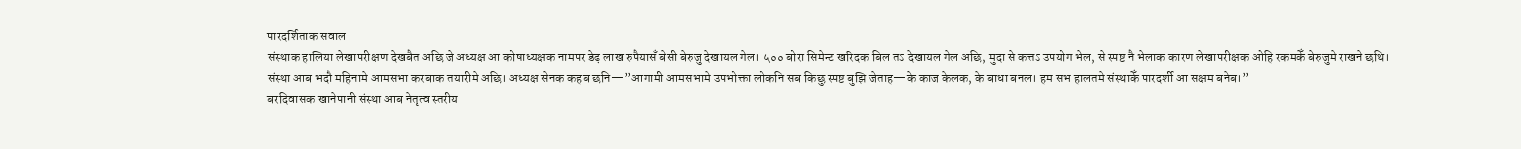पारदर्शिताक सवाल
संस्थाक हालिया लेखापरीक्षण देखबैत अछि जे अध्यक्ष आ कोषाध्यक्षक नामपर डेढ़ लाख रुपैयासँ बेसी बेरुजु देखायल गेल। ५०० बोरा सिमेन्ट खरिदक बिल तऽ देखायल गेल अछि, मुदा से कत्तऽ उपयोग भेल, से स्पष्ट नै भेलाक कारण लेखापरीक्षक ओहि रकमकेँ बेरुजुमे राखने छथि।
संस्था आब भदौ महिनामे आमसभा करबाक तयारीमे अछि। अध्यक्ष सेनक कहब छनि—”आगामी आमसभामे उपभोक्ता लोकनि सब किछु स्पष्ट बुझि जेताह—के काज केलक, के बाधा बनल। हम सभ हालतमे संस्थाकेँ पारदर्शी आ सक्षम बनेब।”
बरदिवासक खानेपानी संस्था आब नेतृत्व स्तरीय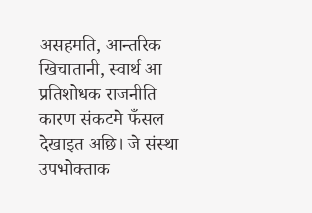असहमति, आन्तरिक खिचातानी, स्वार्थ आ प्रतिशोधक राजनीति कारण संकटमे फँसल देखाइत अछि। जे संस्था उपभोक्ताक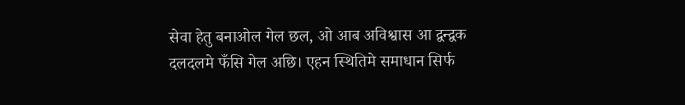सेवा हेतु बनाओल गेल छल, ओ आब अविश्वास आ द्वन्द्वक दलदलमे फँसि गेल अछि। एहन स्थितिमे समाधान सिर्फ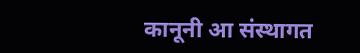कानूनी आ संस्थागत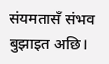संयमतासँ संभव बुझाइत अछि।